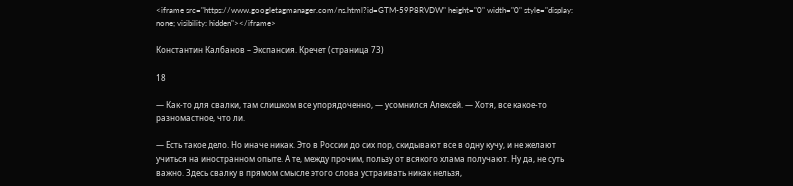<iframe src="https://www.googletagmanager.com/ns.html?id=GTM-59P8RVDW" height="0" width="0" style="display: none; visibility: hidden"></iframe>

Константин Калбанов – Экспансия. Кречет (страница 73)

18

— Как-то для свалки, там слишком все упорядоченно, — усомнился Алексей. — Хотя, все какое-то разномастное, что ли.

— Есть такое дело. Но иначе никак. Это в России до сих пор, скидывают все в одну кучу, и не желают учиться на иностранном опыте. А те, между прочим, пользу от всякого хлама получают. Ну да, не суть важно. Здесь свалку в прямом смысле этого слова устраивать никак нельзя,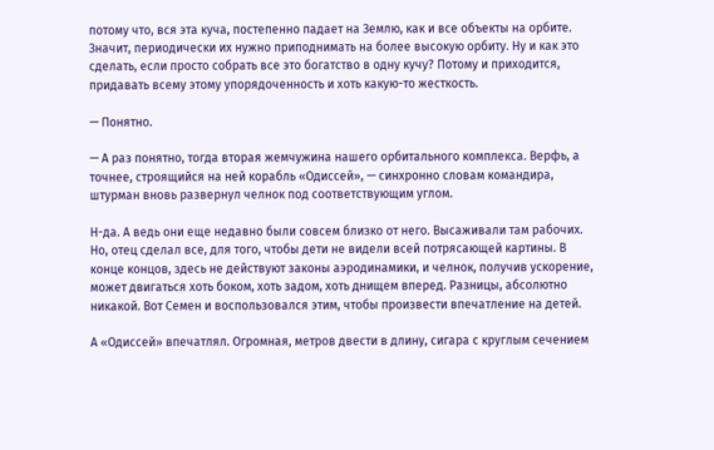потому что, вся эта куча, постепенно падает на Землю, как и все объекты на орбите. Значит, периодически их нужно приподнимать на более высокую орбиту. Ну и как это сделать, если просто собрать все это богатство в одну кучу? Потому и приходится, придавать всему этому упорядоченность и хоть какую-то жесткость.

— Понятно.

— А раз понятно, тогда вторая жемчужина нашего орбитального комплекса. Верфь, а точнее, строящийся на ней корабль «Одиссей», — синхронно словам командира, штурман вновь развернул челнок под соответствующим углом.

Н-да. А ведь они еще недавно были совсем близко от него. Высаживали там рабочих. Но, отец сделал все, для того, чтобы дети не видели всей потрясающей картины. В конце концов, здесь не действуют законы аэродинамики, и челнок, получив ускорение, может двигаться хоть боком, хоть задом, хоть днищем вперед. Разницы, абсолютно никакой. Вот Семен и воспользовался этим, чтобы произвести впечатление на детей.

А «Одиссей» впечатлял. Огромная, метров двести в длину, сигара с круглым сечением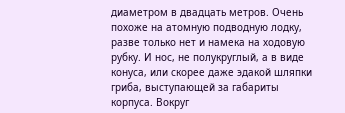диаметром в двадцать метров. Очень похоже на атомную подводную лодку, разве только нет и намека на ходовую рубку. И нос, не полукруглый, а в виде конуса, или скорее даже эдакой шляпки гриба, выступающей за габариты корпуса. Вокруг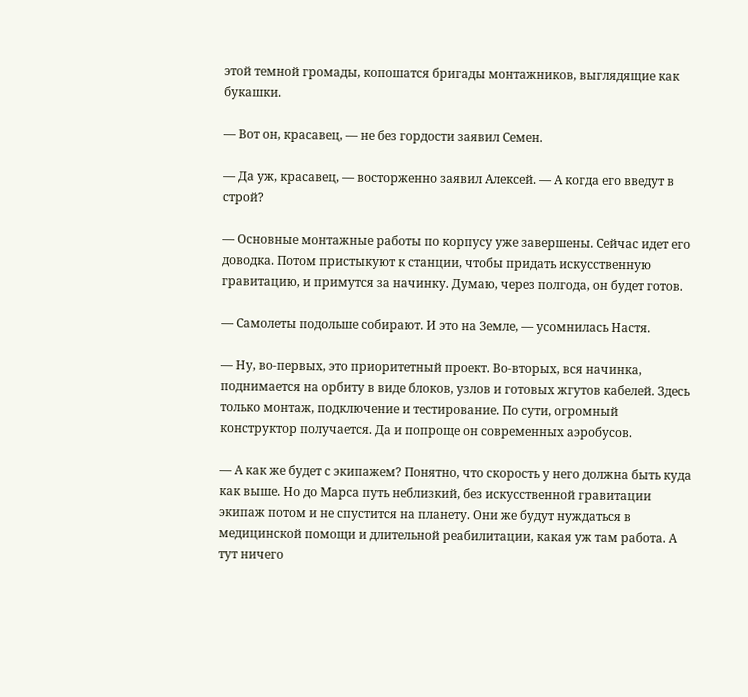этой темной громады, копошатся бригады монтажников, выглядящие как букашки.

— Вот он, красавец, — не без гордости заявил Семен.

— Да уж, красавец, — восторженно заявил Алексей. — А когда его введут в строй?

— Основные монтажные работы по корпусу уже завершены. Сейчас идет его доводка. Потом пристыкуют к станции, чтобы придать искусственную гравитацию, и примутся за начинку. Думаю, через полгода, он будет готов.

— Самолеты подольше собирают. И это на Земле, — усомнилась Настя.

— Ну, во-первых, это приоритетный проект. Во-вторых, вся начинка, поднимается на орбиту в виде блоков, узлов и готовых жгутов кабелей. Здесь только монтаж, подключение и тестирование. По сути, огромный конструктор получается. Да и попроще он современных аэробусов.

— А как же будет с экипажем? Понятно, что скорость у него должна быть куда как выше. Но до Марса путь неблизкий, без искусственной гравитации экипаж потом и не спустится на планету. Они же будут нуждаться в медицинской помощи и длительной реабилитации, какая уж там работа. А тут ничего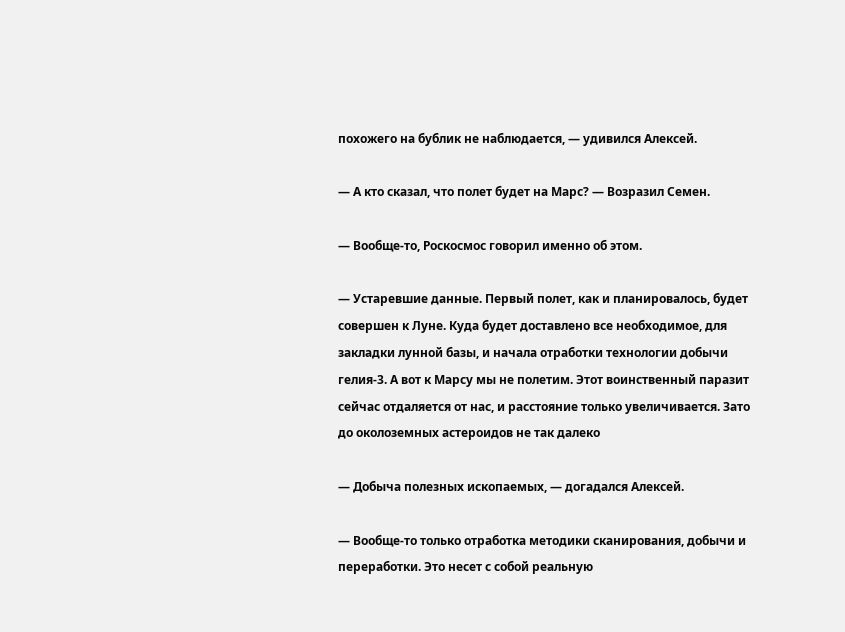похожего на бублик не наблюдается, — удивился Алексей.

— А кто сказал, что полет будет на Марс? — Возразил Семен.

— Вообще-то, Роскосмос говорил именно об этом.

— Устаревшие данные. Первый полет, как и планировалось, будет совершен к Луне. Куда будет доставлено все необходимое, для закладки лунной базы, и начала отработки технологии добычи гелия-3. А вот к Марсу мы не полетим. Этот воинственный паразит сейчас отдаляется от нас, и расстояние только увеличивается. Зато до околоземных астероидов не так далеко

— Добыча полезных ископаемых, — догадался Алексей.

— Вообще-то только отработка методики сканирования, добычи и переработки. Это несет с собой реальную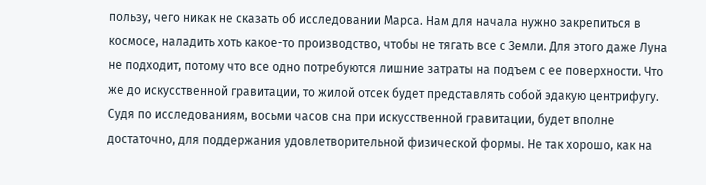пользу, чего никак не сказать об исследовании Марса. Нам для начала нужно закрепиться в космосе, наладить хоть какое-то производство, чтобы не тягать все с Земли. Для этого даже Луна не подходит, потому что все одно потребуются лишние затраты на подъем с ее поверхности. Что же до искусственной гравитации, то жилой отсек будет представлять собой эдакую центрифугу. Судя по исследованиям, восьми часов сна при искусственной гравитации, будет вполне достаточно, для поддержания удовлетворительной физической формы. Не так хорошо, как на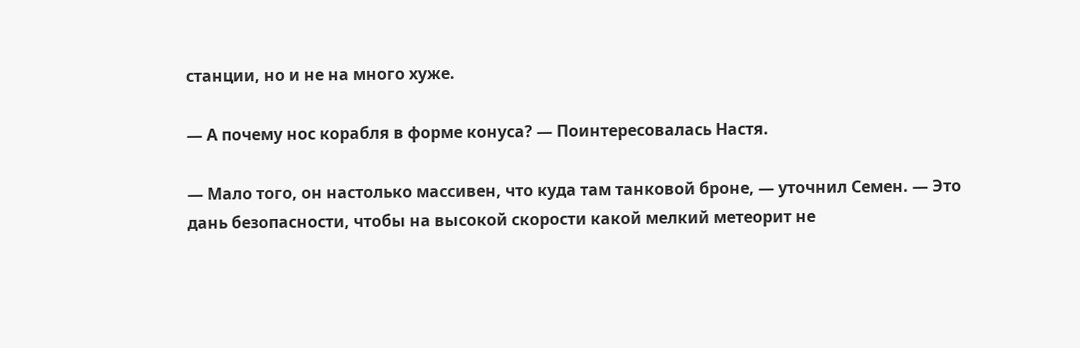станции, но и не на много хуже.

— А почему нос корабля в форме конуса? — Поинтересовалась Настя.

— Мало того, он настолько массивен, что куда там танковой броне, — уточнил Семен. — Это дань безопасности, чтобы на высокой скорости какой мелкий метеорит не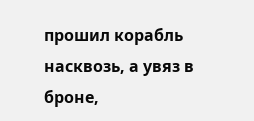прошил корабль насквозь, а увяз в броне,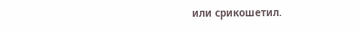или срикошетил.